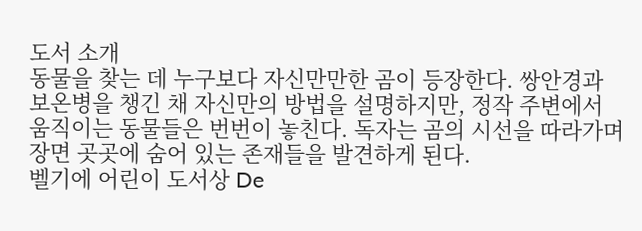도서 소개
동물을 찾는 데 누구보다 자신만만한 곰이 등장한다. 쌍안경과 보온병을 챙긴 채 자신만의 방법을 설명하지만, 정작 주변에서 움직이는 동물들은 번번이 놓친다. 독자는 곰의 시선을 따라가며 장면 곳곳에 숨어 있는 존재들을 발견하게 된다.
벨기에 어린이 도서상 De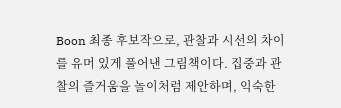Boon 최종 후보작으로, 관찰과 시선의 차이를 유머 있게 풀어낸 그림책이다. 집중과 관찰의 즐거움을 놀이처럼 제안하며, 익숙한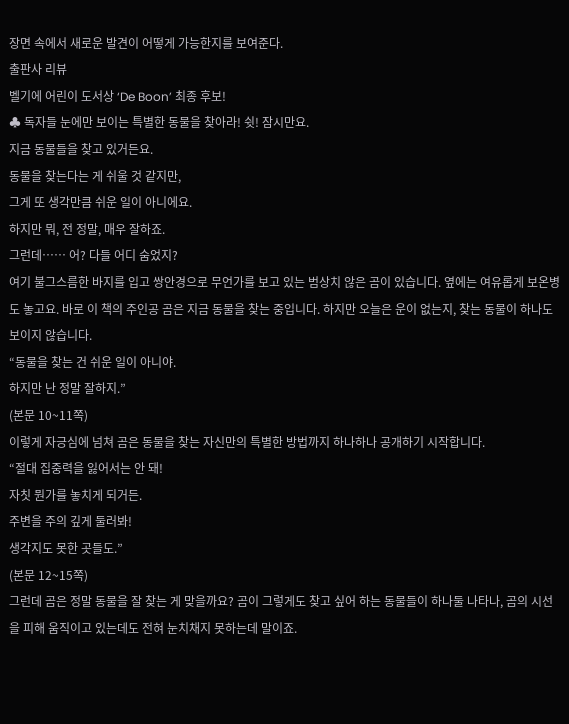장면 속에서 새로운 발견이 어떻게 가능한지를 보여준다.
출판사 리뷰
벨기에 어린이 도서상 ‘De Boon’ 최종 후보!
♣ 독자들 눈에만 보이는 특별한 동물을 찾아라! 쉿! 잠시만요.
지금 동물들을 찾고 있거든요.
동물을 찾는다는 게 쉬울 것 같지만,
그게 또 생각만큼 쉬운 일이 아니에요.
하지만 뭐, 전 정말, 매우 잘하죠.
그런데…… 어? 다들 어디 숨었지?
여기 불그스름한 바지를 입고 쌍안경으로 무언가를 보고 있는 범상치 않은 곰이 있습니다. 옆에는 여유롭게 보온병도 놓고요. 바로 이 책의 주인공 곰은 지금 동물을 찾는 중입니다. 하지만 오늘은 운이 없는지, 찾는 동물이 하나도 보이지 않습니다.
“동물을 찾는 건 쉬운 일이 아니야.
하지만 난 정말 잘하지.”
(본문 10~11쪽)
이렇게 자긍심에 넘쳐 곰은 동물을 찾는 자신만의 특별한 방법까지 하나하나 공개하기 시작합니다.
“절대 집중력을 잃어서는 안 돼!
자칫 뭔가를 놓치게 되거든.
주변을 주의 깊게 둘러봐!
생각지도 못한 곳들도.”
(본문 12~15쪽)
그런데 곰은 정말 동물을 잘 찾는 게 맞을까요? 곰이 그렇게도 찾고 싶어 하는 동물들이 하나둘 나타나, 곰의 시선을 피해 움직이고 있는데도 전혀 눈치채지 못하는데 말이죠.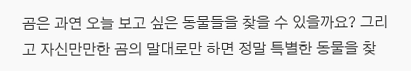곰은 과연 오늘 보고 싶은 동물들을 찾을 수 있을까요? 그리고 자신만만한 곰의 말대로만 하면 정말 특별한 동물을 찾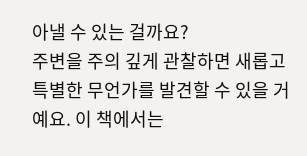아낼 수 있는 걸까요?
주변을 주의 깊게 관찰하면 새롭고 특별한 무언가를 발견할 수 있을 거예요. 이 책에서는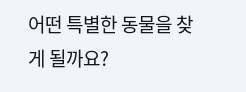어떤 특별한 동물을 찾게 될까요?